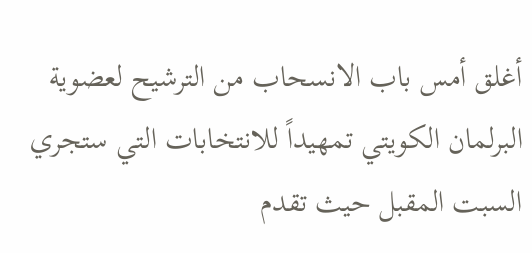أغلق أمس باب الانسحاب من الترشيح لعضوية البرلمان الكويتي تمهيداً للانتخابات التي ستجري السبت المقبل حيث تقدم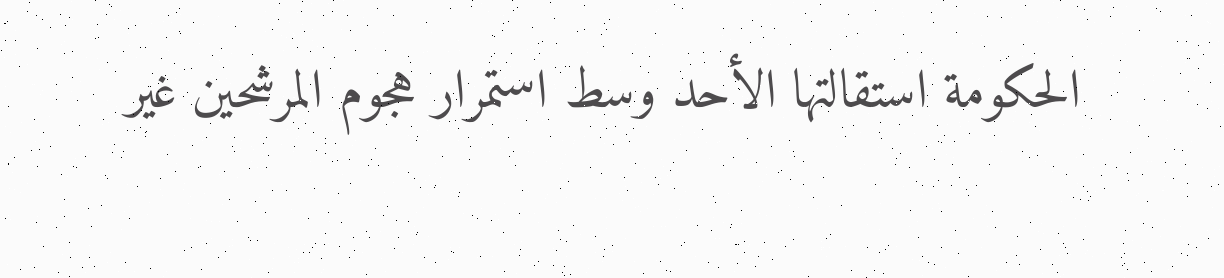الحكومة استقالتها الأحد وسط استمرار هجوم المرشحين غير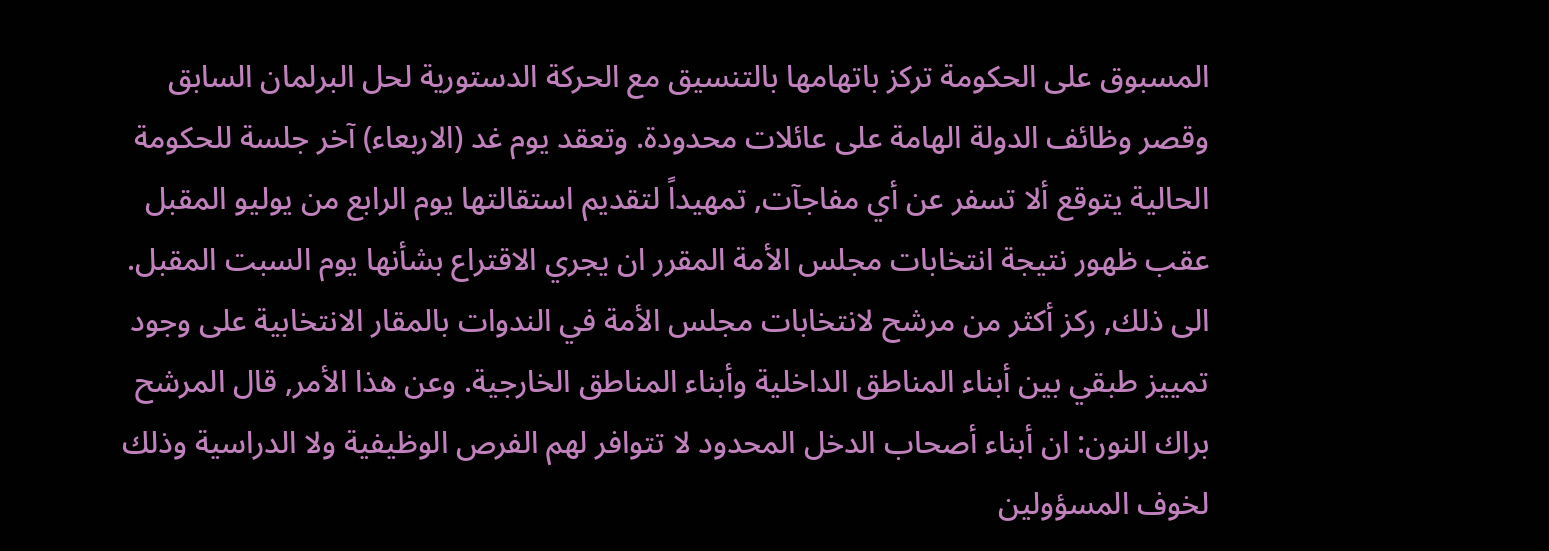المسبوق على الحكومة تركز باتهامها بالتنسيق مع الحركة الدستورية لحل البرلمان السابق وقصر وظائف الدولة الهامة على عائلات محدودة. وتعقد يوم غد (الاربعاء) آخر جلسة للحكومة الحالية يتوقع ألا تسفر عن أي مفاجآت, تمهيداً لتقديم استقالتها يوم الرابع من يوليو المقبل عقب ظهور نتيجة انتخابات مجلس الأمة المقرر ان يجري الاقتراع بشأنها يوم السبت المقبل. الى ذلك, ركز أكثر من مرشح لانتخابات مجلس الأمة في الندوات بالمقار الانتخابية على وجود تمييز طبقي بين أبناء المناطق الداخلية وأبناء المناطق الخارجية. وعن هذا الأمر, قال المرشح براك النون: ان أبناء أصحاب الدخل المحدود لا تتوافر لهم الفرص الوظيفية ولا الدراسية وذلك لخوف المسؤولين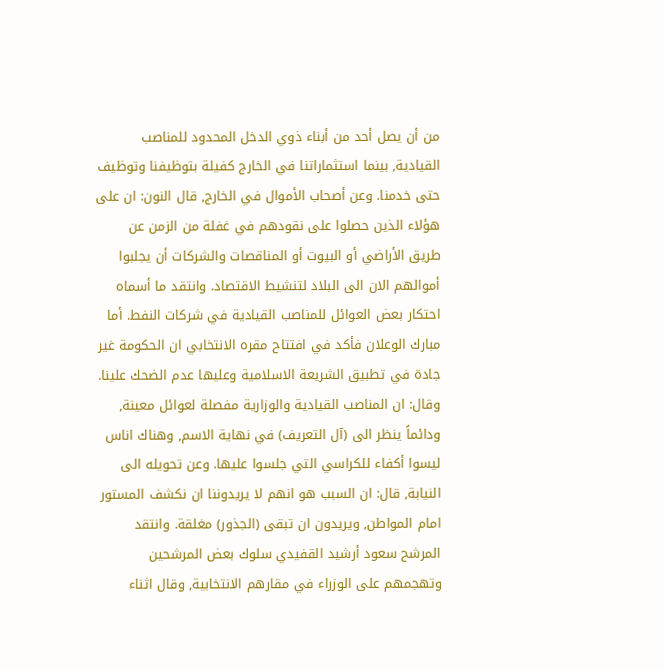من أن يصل أحد من أبناء ذوي الدخل المحدود للمناصب القيادية, بينما استثماراتنا في الخارج كفيلة بتوظيفنا وتوظيف حتى خدمنا. وعن أصحاب الأموال في الخارج, قال النون: ان على هؤلاء الذين حصلوا على نقودهم في غفلة من الزمن عن طريق الأراضي أو البيوت أو المناقصات والشركات أن يجلبوا أموالهم الان الى البلاد لتنشيط الاقتصاد. وانتقد ما أسماه احتكار بعض العوائل للمناصب القيادية في شركات النفط. أما مبارك الوعلان فأكد في افتتاح مقره الانتخابي ان الحكومة غير جادة في تطبيق الشريعة الاسلامية وعليها عدم الضحك علينا. وقال: ان المناصب القيادية والوزارية مفصلة لعوائل معينة, ودائماً ينظر الى (آل التعريف) في نهاية الاسم, وهناك اناس ليسوا أكفاء للكراسي التي جلسوا عليها. وعن تحويله الى النيابة, قال: ان السبب هو انهم لا يريدوننا ان نكشف المستور امام المواطن, ويريدون ان تبقى (الجذور) مغلقة. وانتقد المرشح سعود أرشيد القفيدي سلوك بعض المرشحين وتهجمهم على الوزراء في مقارهم الانتخابية, وقال اثناء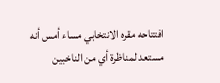افتتاحه مقره الانتخابي مساء أمس أنه مستعد لمناظرة أي من الناخبين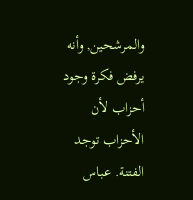والمرشحين, وأنه يرفض فكرة وجود أحزاب لأن الأحزاب توجد الفتنة. عباس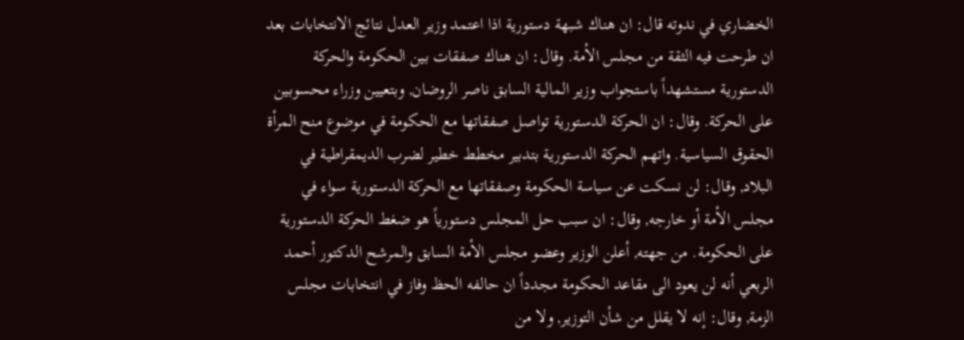الخضاري في ندوته قال: ان هناك شبهة دستورية اذا اعتمد وزير العدل نتائج الانتخابات بعد ان طرحت فيه الثقة من مجلس الأمة. وقال: ان هناك صفقات بين الحكومة والحركة الدستورية مستشهداً باستجواب وزير المالية السابق ناصر الروضان, وبتعيين وزراء محسوبين على الحركة. وقال: ان الحركة الدستورية تواصل صفقاتها مع الحكومة في موضوع منح المرأة الحقوق السياسية. واتهم الحركة الدستورية بتدبير مخطط خطير لضرب الديمقراطية في البلاد, وقال: لن نسكت عن سياسة الحكومة وصفقاتها مع الحركة الدستورية سواء في مجلس الأمة أو خارجه, وقال: ان سبب حل المجلس دستورياً هو ضغط الحركة الدستورية على الحكومة. من جهته, أعلن الوزير وعضو مجلس الأمة السابق والمرشح الدكتور أحمد الربعي أنه لن يعود الى مقاعد الحكومة مجدداً ان حالفه الحظ وفاز في انتخابات مجلس الزمة, وقال: إنه لا يقلل من شأن التوزير, ولا من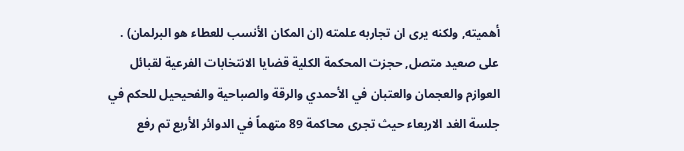أهميته, ولكنه يرى ان تجاربه علمته (ان المكان الأنسب للعطاء هو البرلمان) . على صعيد متصل, حجزت المحكمة الكلية قضايا الانتخابات الفرعية لقبائل العوازم والعجمان والعتبان في الأحمدي والرقة والصباحية والفحيحيل للحكم في جلسة الغد الاربعاء حيث تجرى محاكمة 89 متهماً في الدوائر الأربع تم رفع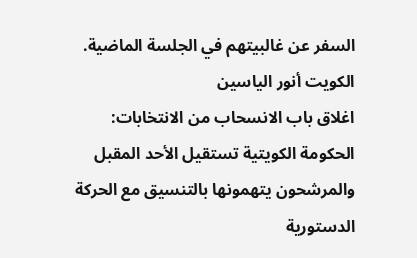السفر عن غالبيتهم في الجلسة الماضية. الكويت أنور الياسين
اغلاق باب الانسحاب من الانتخابات: الحكومة الكويتية تستقيل الأحد المقبل والمرشحون يتهمونها بالتنسيق مع الحركة الدستورية